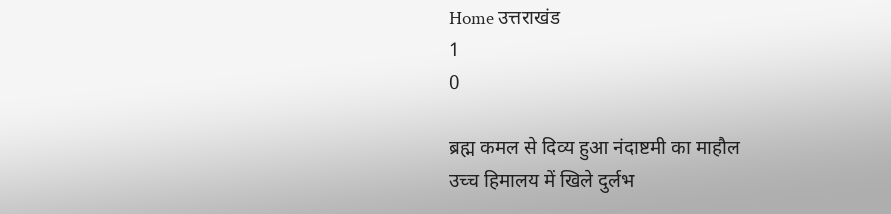Home उत्तराखंड
1
0

ब्रह्म कमल से दिव्य हुआ नंदाष्टमी का माहौल
उच्च हिमालय में खिले दुर्लभ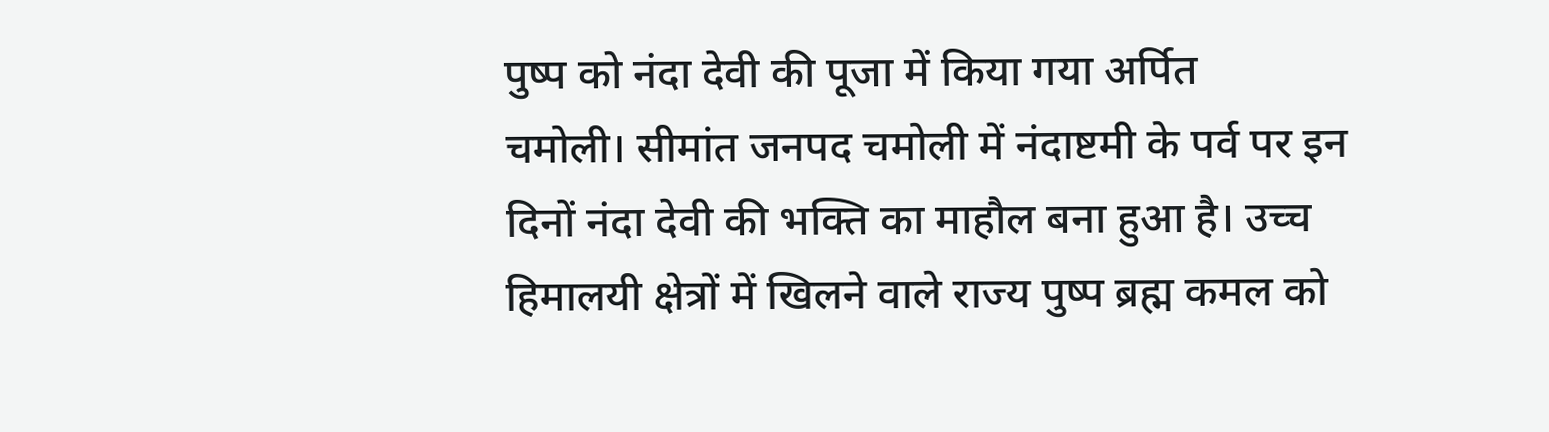पुष्प को नंदा देवी की पूजा में किया गया अर्पित
चमोली। सीमांत जनपद चमोली में नंदाष्टमी के पर्व पर इन दिनों नंदा देवी की भक्ति का माहौल बना हुआ है। उच्च हिमालयी क्षेत्रों में खिलने वाले राज्य पुष्प ब्रह्म कमल को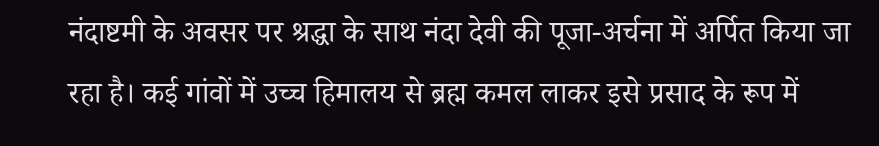नंदाष्टमी के अवसर पर श्रद्धा के साथ नंदा देवी की पूजा-अर्चना में अर्पित किया जा रहा है। कई गांवों में उच्च हिमालय से ब्रह्म कमल लाकर इसे प्रसाद के रूप में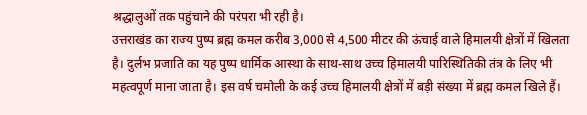श्रद्धालुओं तक पहुंचाने की परंपरा भी रही है।
उत्तराखंड का राज्य पुष्प ब्रह्म कमल करीब 3,000 से 4,500 मीटर की ऊंचाई वाले हिमालयी क्षेत्रों में खिलता है। दुर्लभ प्रजाति का यह पुष्प धार्मिक आस्था के साथ-साथ उच्च हिमालयी पारिस्थितिकी तंत्र के लिए भी महत्वपूर्ण माना जाता है। इस वर्ष चमोली के कई उच्च हिमालयी क्षेत्रों में बड़ी संख्या में ब्रह्म कमल खिले हैं।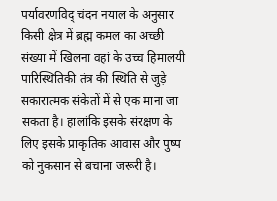पर्यावरणविद् चंदन नयाल के अनुसार किसी क्षेत्र में ब्रह्म कमल का अच्छी संख्या में खिलना वहां के उच्च हिमालयी पारिस्थितिकी तंत्र की स्थिति से जुड़े सकारात्मक संकेतों में से एक माना जा सकता है। हालांकि इसके संरक्षण के लिए इसके प्राकृतिक आवास और पुष्प को नुकसान से बचाना जरूरी है।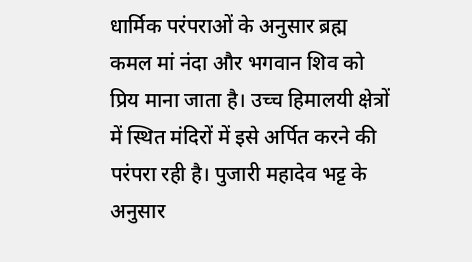धार्मिक परंपराओं के अनुसार ब्रह्म कमल मां नंदा और भगवान शिव को प्रिय माना जाता है। उच्च हिमालयी क्षेत्रों में स्थित मंदिरों में इसे अर्पित करने की परंपरा रही है। पुजारी महादेव भट्ट के अनुसार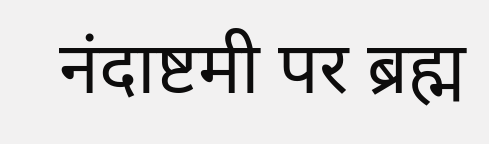नंदाष्टमी पर ब्रह्म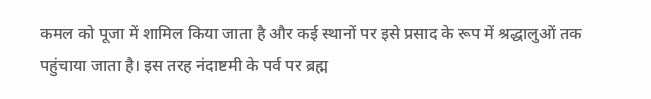कमल को पूजा में शामिल किया जाता है और कई स्थानों पर इसे प्रसाद के रूप में श्रद्धालुओं तक पहुंचाया जाता है। इस तरह नंदाष्टमी के पर्व पर ब्रह्म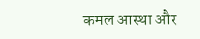कमल आस्था और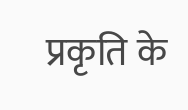प्रकृति के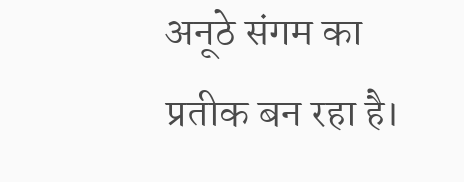अनूठे संगम का प्रतीक बन रहा है।